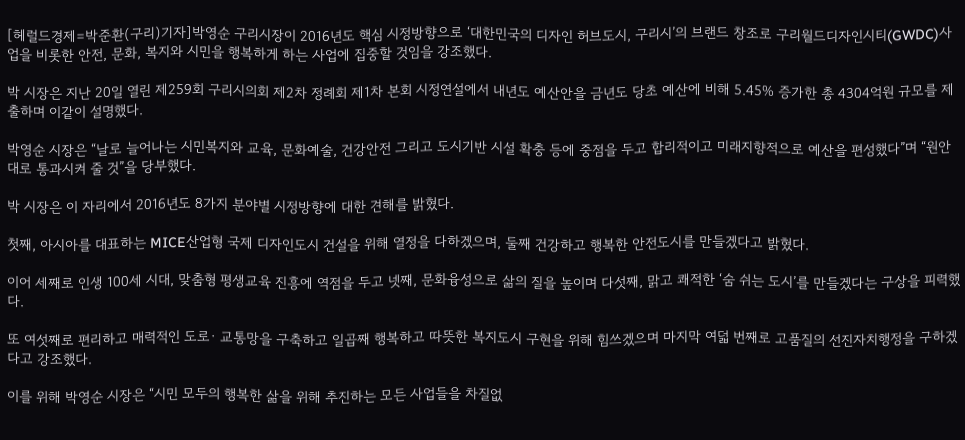[헤럴드경제=박준환(구리)기자]박영순 구리시장이 2016년도 핵심 시정방향으로 ‘대한민국의 디자인 허브도시, 구리시’의 브랜드 창조로 구리월드디자인시티(GWDC)사업을 비롯한 안전, 문화, 복지와 시민을 행복하게 하는 사업에 집중할 것임을 강조했다.

박 시장은 지난 20일 열린 제259회 구리시의회 제2차 정례회 제1차 본회 시정연설에서 내년도 예산안을 금년도 당초 예산에 비해 5.45% 증가한 총 4304억원 규모를 제출하며 이같이 설명했다.

박영순 시장은 “날로 늘어나는 시민복지와 교육, 문화예술, 건강안전 그리고 도시기반 시설 확충 등에 중점을 두고 합리적이고 미래지향적으로 예산을 편성했다”며 “원안대로 통과시켜 줄 것”을 당부했다.

박 시장은 이 자리에서 2016년도 8가지 분야별 시정방향에 대한 견해를 밝혔다.

첫째, 아시아를 대표하는 MICE산업형 국제 디자인도시 건설을 위해 열정을 다하겠으며, 둘째 건강하고 행복한 안전도시를 만들겠다고 밝혔다.

이어 세째로 인생 100세 시대, 맞춤형 평생교육 진흥에 역점을 두고 넷째, 문화융성으로 삶의 질을 높이며 다섯째, 맑고 쾌적한 ‘숨 쉬는 도시’를 만들겠다는 구상을 피력했다.

또 여섯째로 편리하고 매력적인 도로· 교통망을 구축하고 일곱째 행복하고 따뜻한 복지도시 구현을 위해 힘쓰겠으며 마지막 여덟 번째로 고품질의 선진자치행정을 구하겠다고 강조했다.

이를 위해 박영순 시장은 “시민 모두의 행복한 삶을 위해 추진하는 모든 사업들을 차질없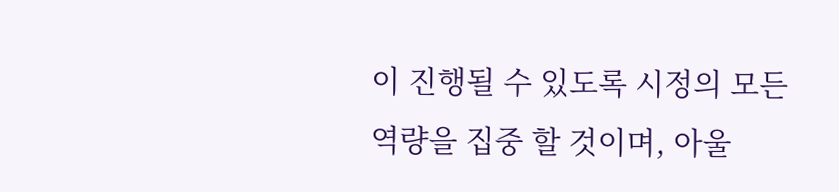이 진행될 수 있도록 시정의 모든 역량을 집중 할 것이며, 아울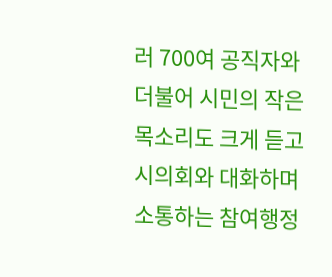러 700여 공직자와 더불어 시민의 작은 목소리도 크게 듣고 시의회와 대화하며 소통하는 참여행정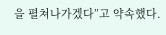을 펼쳐나가겠다”고 약속했다.